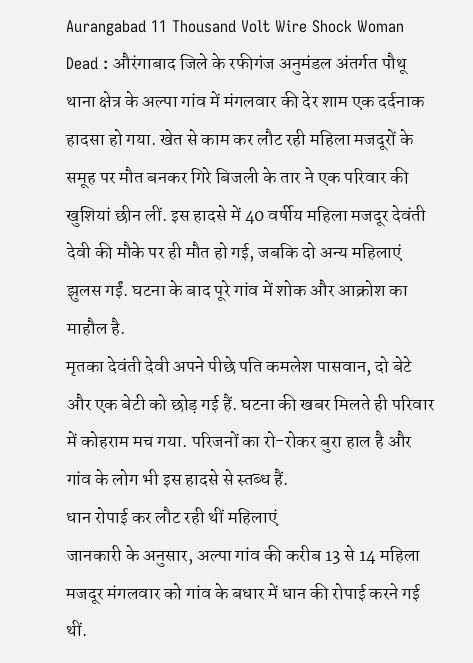Aurangabad 11 Thousand Volt Wire Shock Woman Dead : औरंगाबाद जिले के रफीगंज अनुमंडल अंतर्गत पौथू थाना क्षेत्र के अल्पा गांव में मंगलवार की देर शाम एक दर्दनाक हादसा हो गया. खेत से काम कर लौट रही महिला मजदूरों के समूह पर मौत बनकर गिरे बिजली के तार ने एक परिवार की खुशियां छीन लीं. इस हादसे में 40 वर्षीय महिला मजदूर देवंती देवी की मौके पर ही मौत हो गई, जबकि दो अन्य महिलाएं झुलस गईं. घटना के बाद पूरे गांव में शोक और आक्रोश का माहौल है.
मृतका देवंती देवी अपने पीछे पति कमलेश पासवान, दो बेटे और एक बेटी को छोड़ गई हैं. घटना की खबर मिलते ही परिवार में कोहराम मच गया. परिजनों का रो-रोकर बुरा हाल है और गांव के लोग भी इस हादसे से स्तब्ध हैं.
धान रोपाई कर लौट रही थीं महिलाएं
जानकारी के अनुसार, अल्पा गांव की करीब 13 से 14 महिला मजदूर मंगलवार को गांव के बधार में धान की रोपाई करने गई थीं.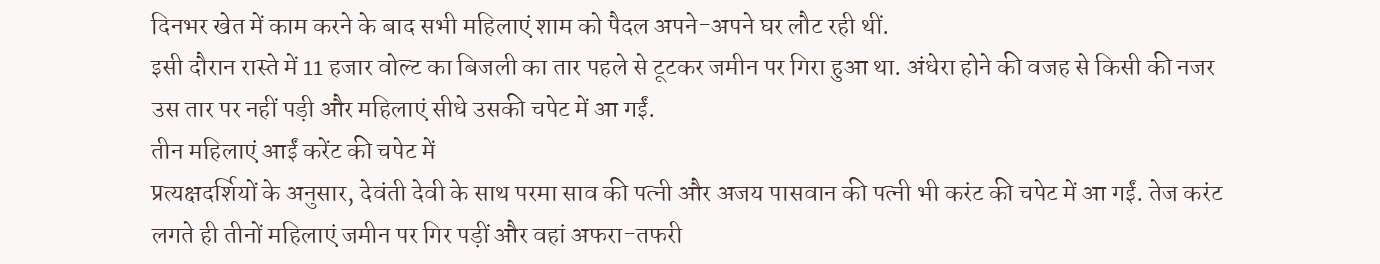दिनभर खेत में काम करने के बाद सभी महिलाएं शाम को पैदल अपने-अपने घर लौट रही थीं.
इसी दौरान रास्ते में 11 हजार वोल्ट का बिजली का तार पहले से टूटकर जमीन पर गिरा हुआ था. अंधेरा होने की वजह से किसी की नजर उस तार पर नहीं पड़ी और महिलाएं सीधे उसकी चपेट में आ गईं.
तीन महिलाएं आईं करेंट की चपेट में
प्रत्यक्षदर्शियों के अनुसार, देवंती देवी के साथ परमा साव की पत्नी और अजय पासवान की पत्नी भी करंट की चपेट में आ गईं. तेज करंट लगते ही तीनों महिलाएं जमीन पर गिर पड़ीं और वहां अफरा-तफरी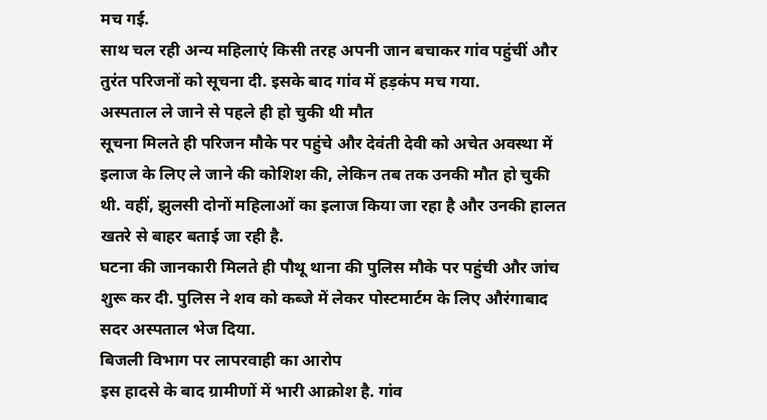मच गई.
साथ चल रही अन्य महिलाएं किसी तरह अपनी जान बचाकर गांव पहुंचीं और तुरंत परिजनों को सूचना दी. इसके बाद गांव में हड़कंप मच गया.
अस्पताल ले जाने से पहले ही हो चुकी थी मौत
सूचना मिलते ही परिजन मौके पर पहुंचे और देवंती देवी को अचेत अवस्था में इलाज के लिए ले जाने की कोशिश की, लेकिन तब तक उनकी मौत हो चुकी थी. वहीं, झुलसी दोनों महिलाओं का इलाज किया जा रहा है और उनकी हालत खतरे से बाहर बताई जा रही है.
घटना की जानकारी मिलते ही पौथू थाना की पुलिस मौके पर पहुंची और जांच शुरू कर दी. पुलिस ने शव को कब्जे में लेकर पोस्टमार्टम के लिए औरंगाबाद सदर अस्पताल भेज दिया.
बिजली विभाग पर लापरवाही का आरोप
इस हादसे के बाद ग्रामीणों में भारी आक्रोश है. गांव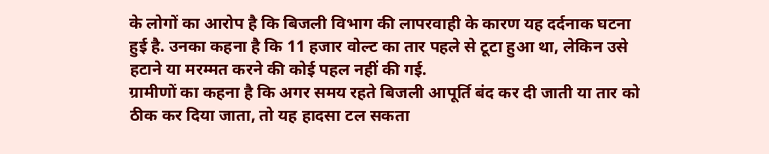के लोगों का आरोप है कि बिजली विभाग की लापरवाही के कारण यह दर्दनाक घटना हुई है. उनका कहना है कि 11 हजार वोल्ट का तार पहले से टूटा हुआ था, लेकिन उसे हटाने या मरम्मत करने की कोई पहल नहीं की गई.
ग्रामीणों का कहना है कि अगर समय रहते बिजली आपूर्ति बंद कर दी जाती या तार को ठीक कर दिया जाता, तो यह हादसा टल सकता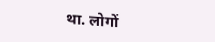था. लोगों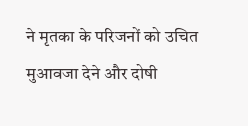ने मृतका के परिजनों को उचित मुआवजा देने और दोषी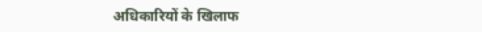अधिकारियों के खिलाफ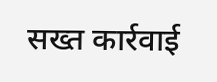सख्त कार्रवाई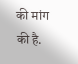की मांग की है.